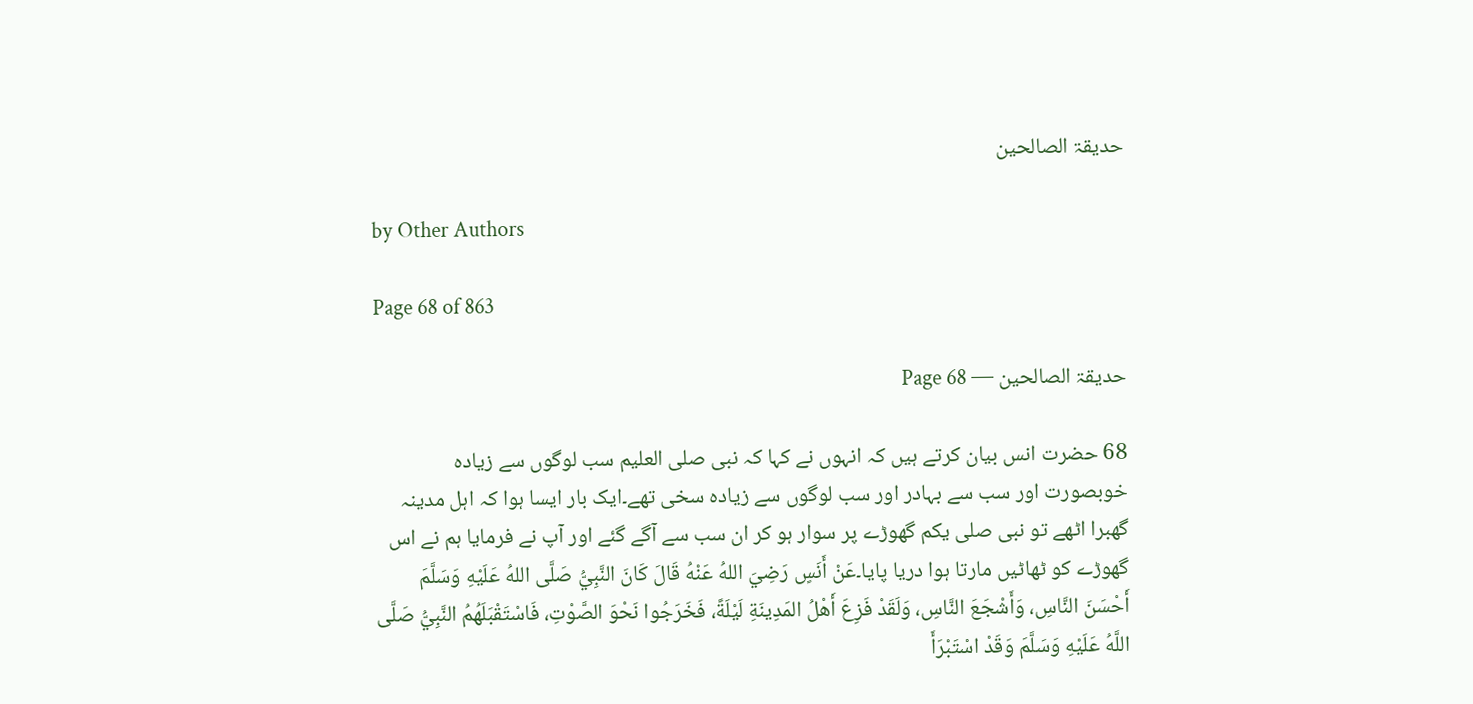حدیقۃ الصالحین

by Other Authors

Page 68 of 863

حدیقۃ الصالحین — Page 68

68 حضرت انس بیان کرتے ہیں کہ انہوں نے کہا کہ نبی صلی العلیم سب لوگوں سے زیادہ خوبصورت اور سب سے بہادر اور سب لوگوں سے زیادہ سخی تھے۔ایک بار ایسا ہوا کہ اہل مدینہ گھبرا اٹھے تو نبی صلی یکم گھوڑے پر سوار ہو کر ان سب سے آگے گئے اور آپ نے فرمایا ہم نے اس گھوڑے کو ٹھاٹیں مارتا ہوا دریا پایا۔عَنْ أَنَسٍ رَضِيَ اللهُ عَنْهُ قَالَ كَانَ النَّبِيُّ صَلَّى اللهُ عَلَيْهِ وَسَلَّمَ أَحْسَنَ النَّاسِ، وَأَشْجَعَ النَّاسِ، وَلَقَدْ فَزِعَ أَهْلُ المَدِينَةِ لَيْلَةً، فَخَرَجُوا نَحْوَ الصَّوْتِ، فَاسْتَقْبَلَهُمُ النَّبِيُّ صَلَّى اللَّهُ عَلَيْهِ وَسَلَّمَ وَقَدْ اسْتَبْرَأَ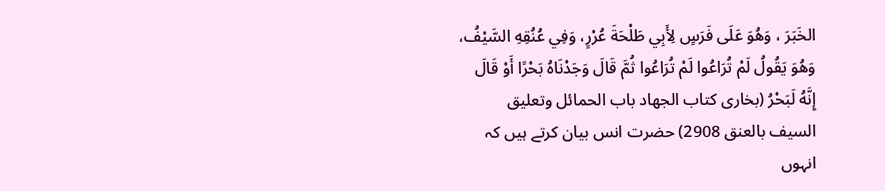الخَبَرَ ، وَهُوَ عَلَى فَرَسٍ لِأَبِي طَلْحَةَ عُرْرٍ، وَفِي عُنُقِهِ السَّيْفُ، وَهُوَ يَقُولُ لَمْ تُرَاعُوا لَمْ تُرَاعُوا ثُمَّ قَالَ وَجَدْنَاهُ بَحْرًا أَوْ قَالَ إِنَّهُ لَبَحْرُ (بخاری کتاب الجهاد باب الحمائل وتعليق السيف بالعنق 2908) حضرت انس بیان کرتے ہیں کہ انہوں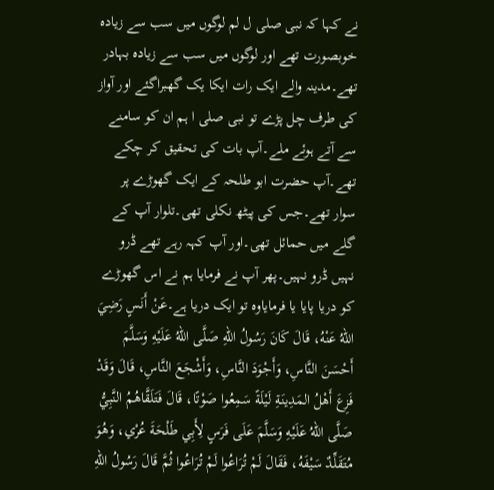نے کہا کہ نبی صلی ل لم لوگوں میں سب سے زیادہ خوبصورت تھے اور لوگوں میں سب سے زیادہ بہادر تھے۔مدینہ والے ایک رات ایکا یک گھبراگئے اور آواز کی طرف چل پڑے تو نبی صلی ا ہم ان کو سامنے سے آتے ہوئے ملے۔آپ بات کی تحقیق کر چکے تھے۔آپ حضرت ابو طلحہ کے ایک گھوڑے پر سوار تھے۔جس کی پیٹھ نکلی تھی۔تلوار آپ کے گلے میں حمائل تھی۔اور آپ کہہ رہے تھے ڈرو نہیں ڈرو نہیں۔پھر آپ نے فرمایا ہم نے اس گھوڑے کو دریا پایا یا فرمایاوہ تو ایک دریا ہے۔عَنْ أَنَسٍ رَضِيَ اللهُ عَنْهُ، قَالَ كَانَ رَسُولُ اللهِ صَلَّى اللهُ عَلَيْهِ وَسَلَّمَ أَحْسَنَ النَّاسِ، وَأَجْوَدَ النَّاسِ، وَأَشْجَعَ النَّاسِ، قَالَ وَقَدْ فَزِعَ أَهْلُ المَدِينَةِ لَيْلَةً سَمِعُوا صَوْتًا، قَالَ فَتَلَقَّاهُمُ النَّبِيُّ صَلَّى اللهُ عَلَيْهِ وَسَلَّمَ عَلَى فَرَسٍ لِأَبِي طَلْحَةَ عُرْي، وَهُوَ مُتَقَلِّدٌ سَيْفَهُ، فَقَالَ لَمْ تُرَاعُوا لَمْ تُرَاعُوا ثُمَّ قَالَ رَسُولُ اللهِ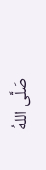صَلَّى اللهُ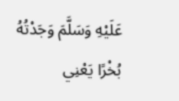عَلَيْهِ وَسَلَّمَ وَجَدْتُهُ بُخْرًا يَعْنِي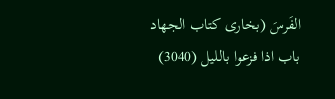الفَرسَ (بخاری کتاب الجهاد باب اذا فزعوا بالليل (3040)